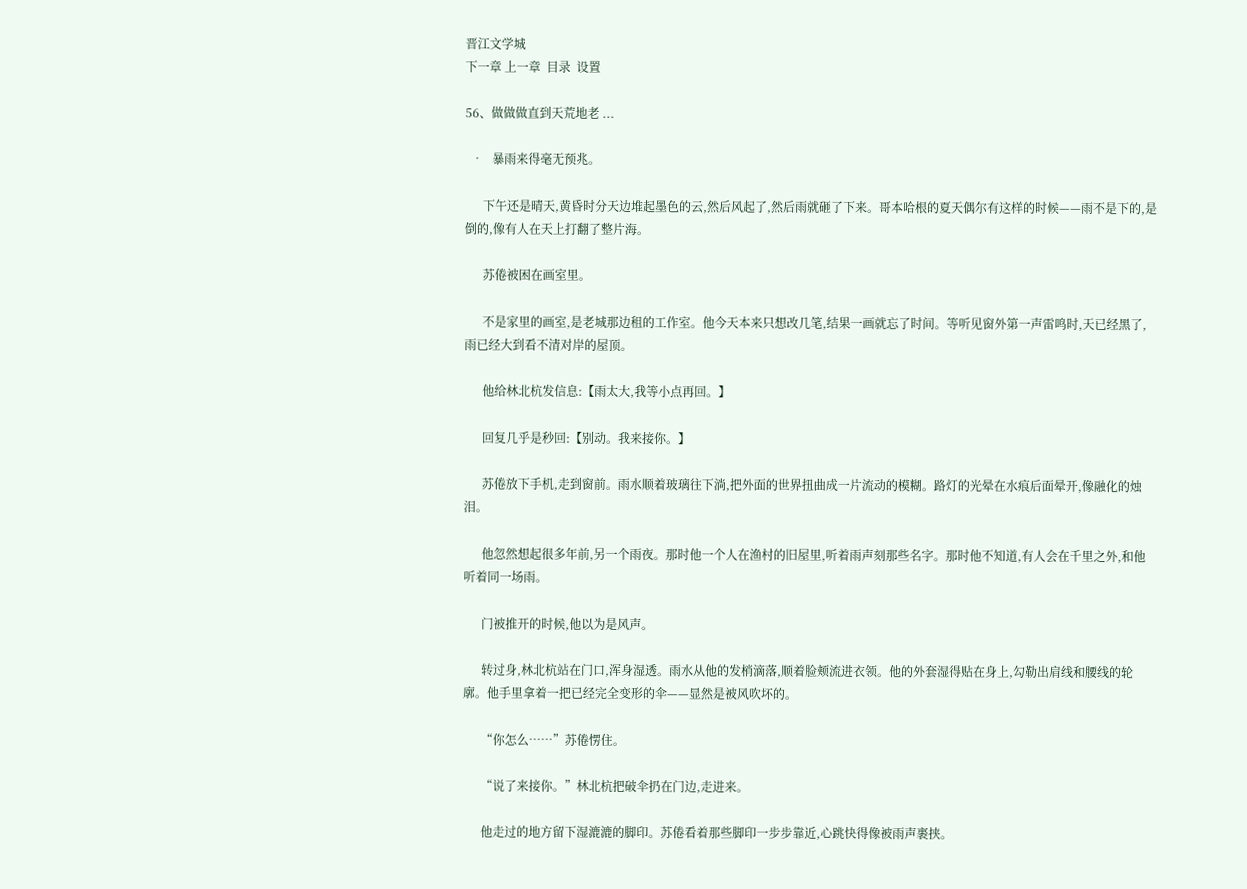晋江文学城
下一章 上一章  目录  设置

56、做做做直到天荒地老 ...

  •   暴雨来得毫无预兆。

      下午还是晴天,黄昏时分天边堆起墨色的云,然后风起了,然后雨就砸了下来。哥本哈根的夏天偶尔有这样的时候——雨不是下的,是倒的,像有人在天上打翻了整片海。

      苏倦被困在画室里。

      不是家里的画室,是老城那边租的工作室。他今天本来只想改几笔,结果一画就忘了时间。等听见窗外第一声雷鸣时,天已经黑了,雨已经大到看不清对岸的屋顶。

      他给林北杭发信息:【雨太大,我等小点再回。】

      回复几乎是秒回:【别动。我来接你。】

      苏倦放下手机,走到窗前。雨水顺着玻璃往下淌,把外面的世界扭曲成一片流动的模糊。路灯的光晕在水痕后面晕开,像融化的烛泪。

      他忽然想起很多年前,另一个雨夜。那时他一个人在渔村的旧屋里,听着雨声刻那些名字。那时他不知道,有人会在千里之外,和他听着同一场雨。

      门被推开的时候,他以为是风声。

      转过身,林北杭站在门口,浑身湿透。雨水从他的发梢滴落,顺着脸颊流进衣领。他的外套湿得贴在身上,勾勒出肩线和腰线的轮廓。他手里拿着一把已经完全变形的伞——显然是被风吹坏的。

      “你怎么……”苏倦愣住。

      “说了来接你。”林北杭把破伞扔在门边,走进来。

      他走过的地方留下湿漉漉的脚印。苏倦看着那些脚印一步步靠近,心跳快得像被雨声裹挟。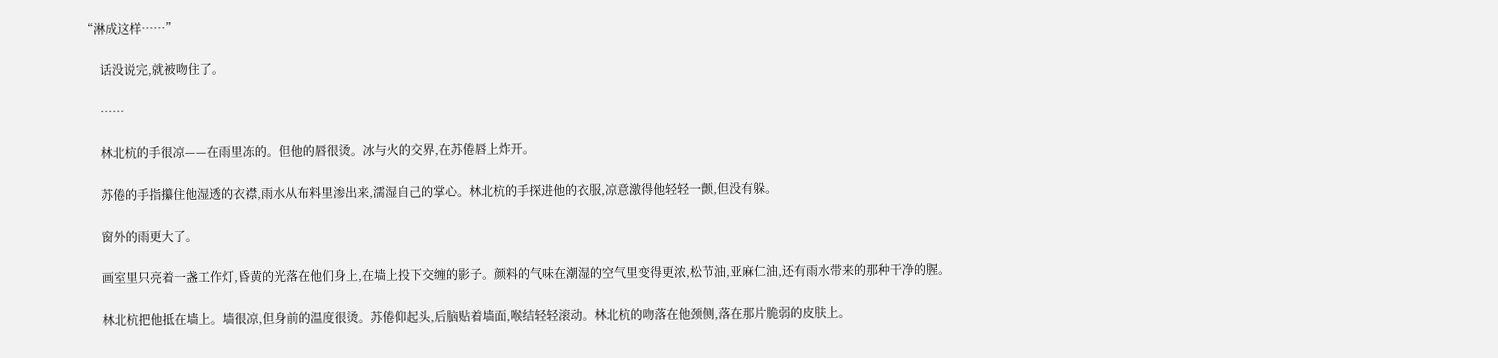“淋成这样……”

      话没说完,就被吻住了。

      ……

      林北杭的手很凉——在雨里冻的。但他的唇很烫。冰与火的交界,在苏倦唇上炸开。

      苏倦的手指攥住他湿透的衣襟,雨水从布料里渗出来,濡湿自己的掌心。林北杭的手探进他的衣服,凉意激得他轻轻一颤,但没有躲。

      窗外的雨更大了。

      画室里只亮着一盏工作灯,昏黄的光落在他们身上,在墙上投下交缠的影子。颜料的气味在潮湿的空气里变得更浓,松节油,亚麻仁油,还有雨水带来的那种干净的腥。

      林北杭把他抵在墙上。墙很凉,但身前的温度很烫。苏倦仰起头,后脑贴着墙面,喉结轻轻滚动。林北杭的吻落在他颈侧,落在那片脆弱的皮肤上。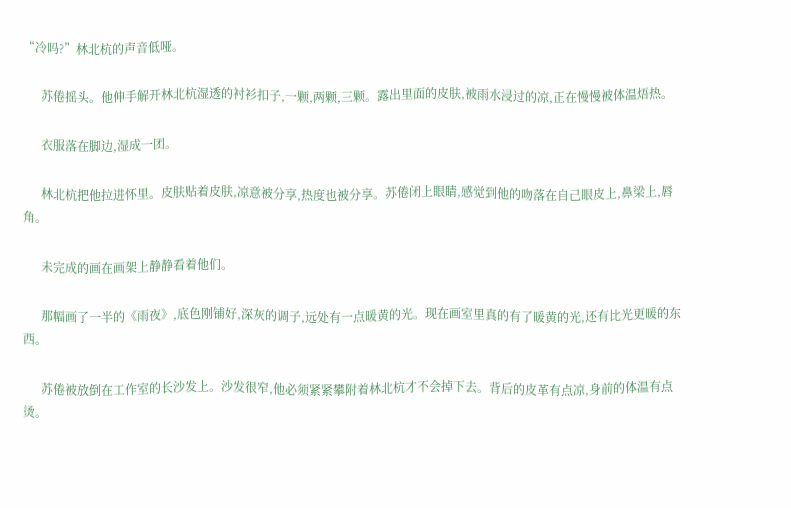“冷吗?”林北杭的声音低哑。

      苏倦摇头。他伸手解开林北杭湿透的衬衫扣子,一颗,两颗,三颗。露出里面的皮肤,被雨水浸过的凉,正在慢慢被体温焐热。

      衣服落在脚边,湿成一团。

      林北杭把他拉进怀里。皮肤贴着皮肤,凉意被分享,热度也被分享。苏倦闭上眼睛,感觉到他的吻落在自己眼皮上,鼻梁上,唇角。

      未完成的画在画架上静静看着他们。

      那幅画了一半的《雨夜》,底色刚铺好,深灰的调子,远处有一点暖黄的光。现在画室里真的有了暖黄的光,还有比光更暖的东西。

      苏倦被放倒在工作室的长沙发上。沙发很窄,他必须紧紧攀附着林北杭才不会掉下去。背后的皮革有点凉,身前的体温有点烫。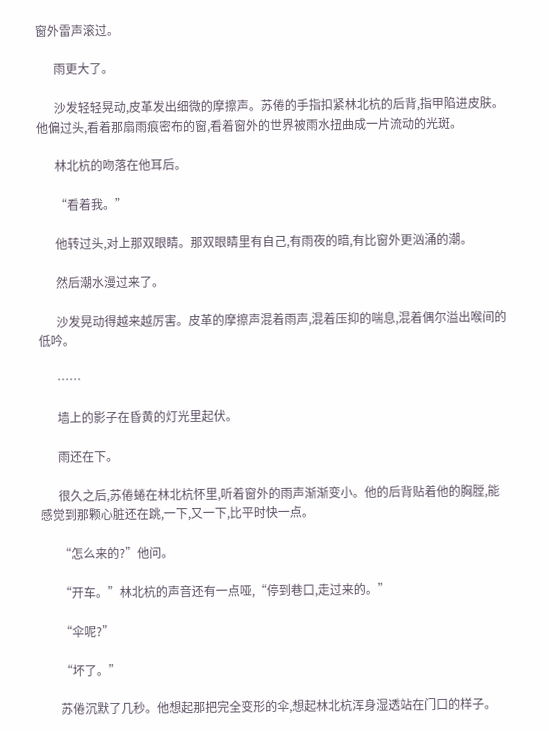窗外雷声滚过。

      雨更大了。

      沙发轻轻晃动,皮革发出细微的摩擦声。苏倦的手指扣紧林北杭的后背,指甲陷进皮肤。他偏过头,看着那扇雨痕密布的窗,看着窗外的世界被雨水扭曲成一片流动的光斑。

      林北杭的吻落在他耳后。

      “看着我。”

      他转过头,对上那双眼睛。那双眼睛里有自己,有雨夜的暗,有比窗外更汹涌的潮。

      然后潮水漫过来了。

      沙发晃动得越来越厉害。皮革的摩擦声混着雨声,混着压抑的喘息,混着偶尔溢出喉间的低吟。

      ……

      墙上的影子在昏黄的灯光里起伏。

      雨还在下。

      很久之后,苏倦蜷在林北杭怀里,听着窗外的雨声渐渐变小。他的后背贴着他的胸膛,能感觉到那颗心脏还在跳,一下,又一下,比平时快一点。

      “怎么来的?”他问。

      “开车。”林北杭的声音还有一点哑,“停到巷口,走过来的。”

      “伞呢?”

      “坏了。”

      苏倦沉默了几秒。他想起那把完全变形的伞,想起林北杭浑身湿透站在门口的样子。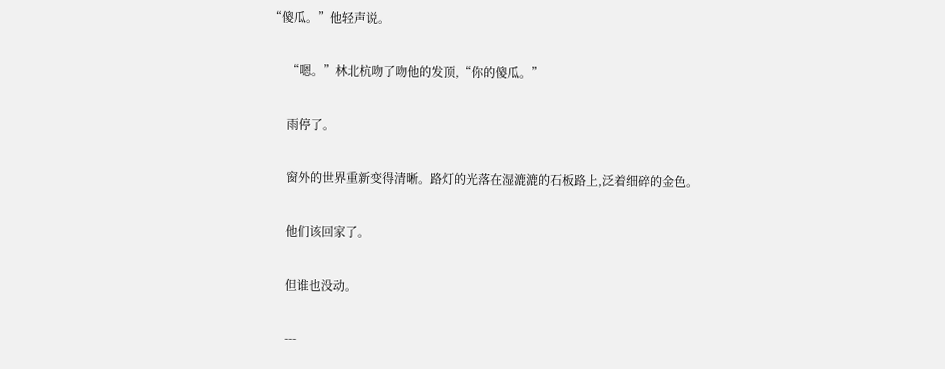“傻瓜。”他轻声说。

      “嗯。”林北杭吻了吻他的发顶,“你的傻瓜。”

      雨停了。

      窗外的世界重新变得清晰。路灯的光落在湿漉漉的石板路上,泛着细碎的金色。

      他们该回家了。

      但谁也没动。

      ---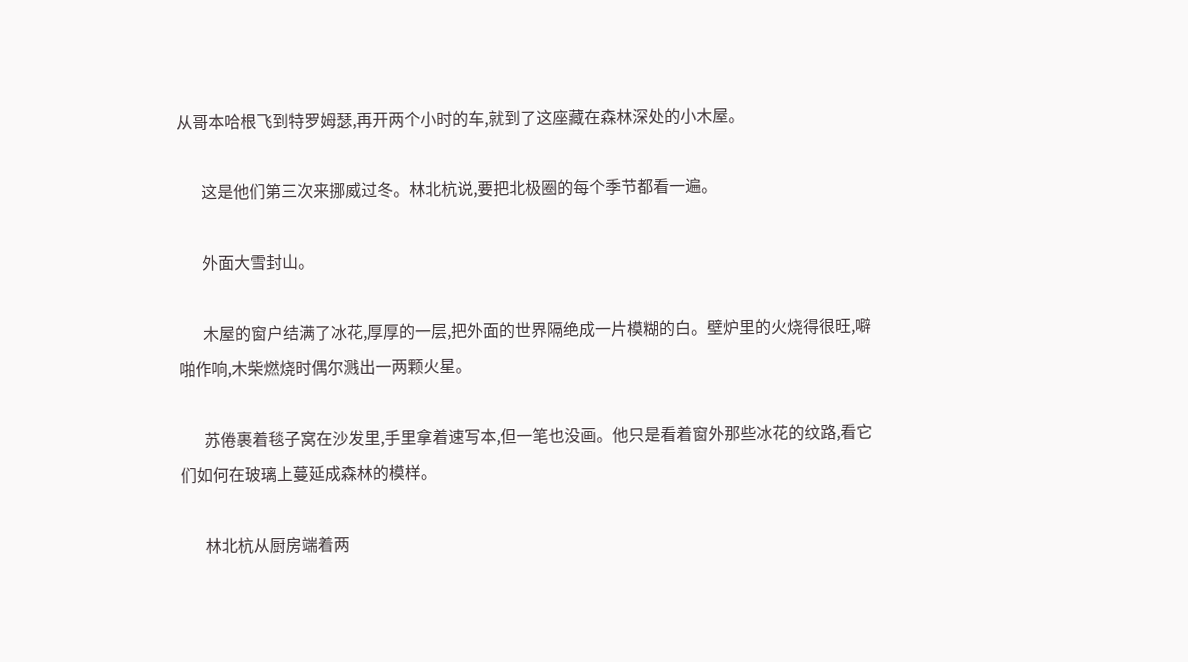从哥本哈根飞到特罗姆瑟,再开两个小时的车,就到了这座藏在森林深处的小木屋。

      这是他们第三次来挪威过冬。林北杭说,要把北极圈的每个季节都看一遍。

      外面大雪封山。

      木屋的窗户结满了冰花,厚厚的一层,把外面的世界隔绝成一片模糊的白。壁炉里的火烧得很旺,噼啪作响,木柴燃烧时偶尔溅出一两颗火星。

      苏倦裹着毯子窝在沙发里,手里拿着速写本,但一笔也没画。他只是看着窗外那些冰花的纹路,看它们如何在玻璃上蔓延成森林的模样。

      林北杭从厨房端着两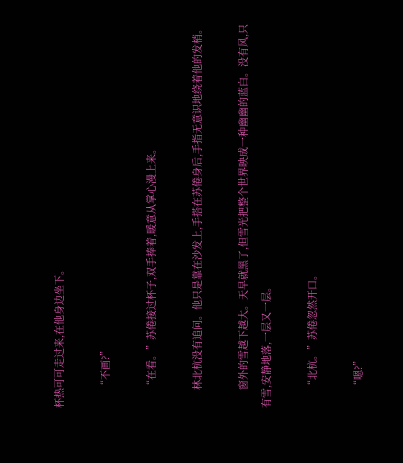杯热可可走过来,在他身边坐下。

      “不画?”

      “在看。”苏倦接过杯子,双手捧着,暖意从掌心漫上来。

      林北杭没有追问。他只是靠在沙发上,手搭在苏倦身后,手指无意识地绕着他的发梢。

      窗外的雪越下越大。天早就黑了,但雪光把整个世界映成一种幽幽的蓝白。没有风,只有雪,安静地落,一层又一层。

      “北杭。”苏倦忽然开口。

      “嗯?”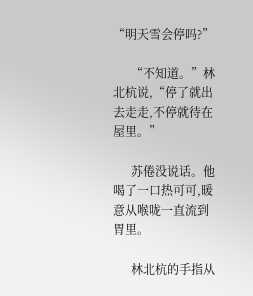“明天雪会停吗?”

      “不知道。”林北杭说,“停了就出去走走,不停就待在屋里。”

      苏倦没说话。他喝了一口热可可,暖意从喉咙一直流到胃里。

      林北杭的手指从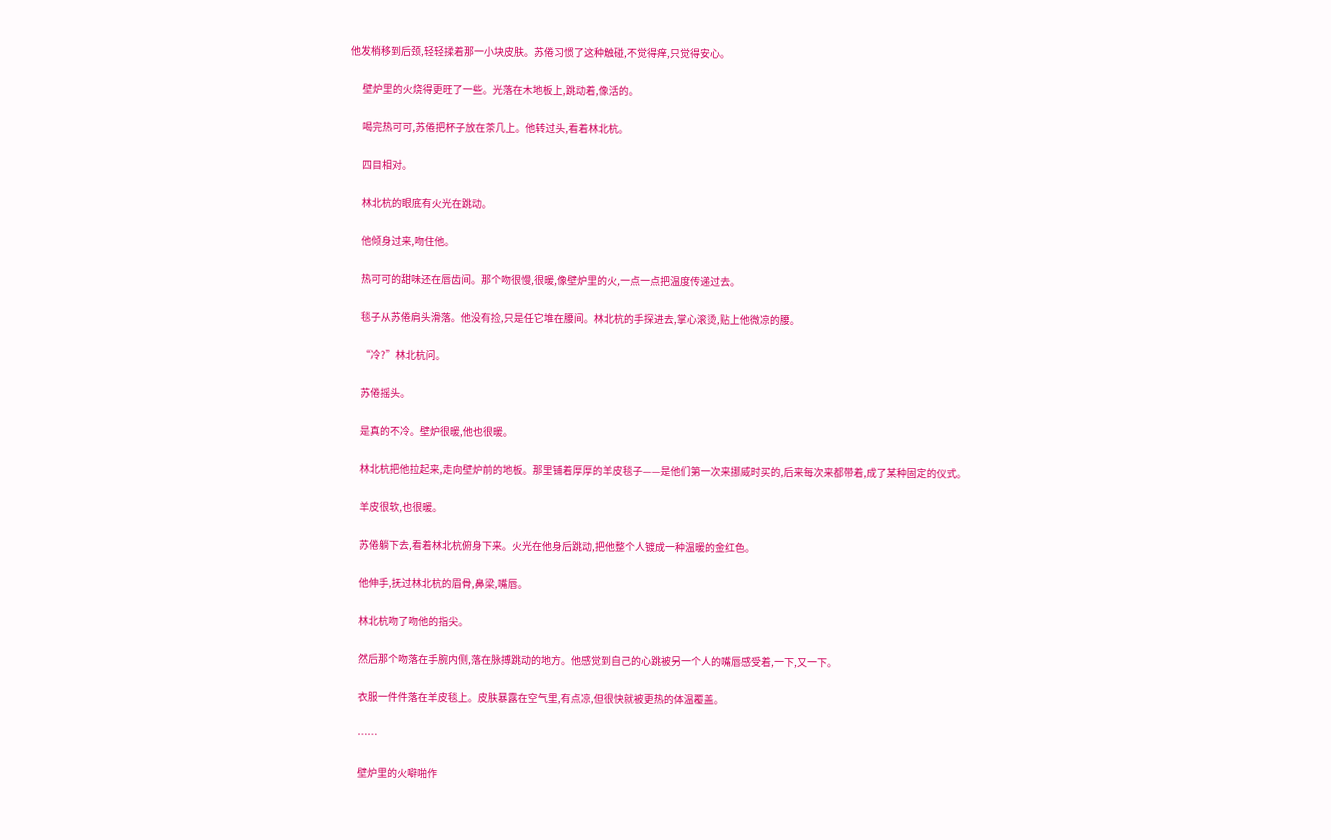他发梢移到后颈,轻轻揉着那一小块皮肤。苏倦习惯了这种触碰,不觉得痒,只觉得安心。

      壁炉里的火烧得更旺了一些。光落在木地板上,跳动着,像活的。

      喝完热可可,苏倦把杯子放在茶几上。他转过头,看着林北杭。

      四目相对。

      林北杭的眼底有火光在跳动。

      他倾身过来,吻住他。

      热可可的甜味还在唇齿间。那个吻很慢,很暖,像壁炉里的火,一点一点把温度传递过去。

      毯子从苏倦肩头滑落。他没有捡,只是任它堆在腰间。林北杭的手探进去,掌心滚烫,贴上他微凉的腰。

      “冷?”林北杭问。

      苏倦摇头。

      是真的不冷。壁炉很暖,他也很暖。

      林北杭把他拉起来,走向壁炉前的地板。那里铺着厚厚的羊皮毯子——是他们第一次来挪威时买的,后来每次来都带着,成了某种固定的仪式。

      羊皮很软,也很暖。

      苏倦躺下去,看着林北杭俯身下来。火光在他身后跳动,把他整个人镀成一种温暖的金红色。

      他伸手,抚过林北杭的眉骨,鼻梁,嘴唇。

      林北杭吻了吻他的指尖。

      然后那个吻落在手腕内侧,落在脉搏跳动的地方。他感觉到自己的心跳被另一个人的嘴唇感受着,一下,又一下。

      衣服一件件落在羊皮毯上。皮肤暴露在空气里,有点凉,但很快就被更热的体温覆盖。

      ……

      壁炉里的火噼啪作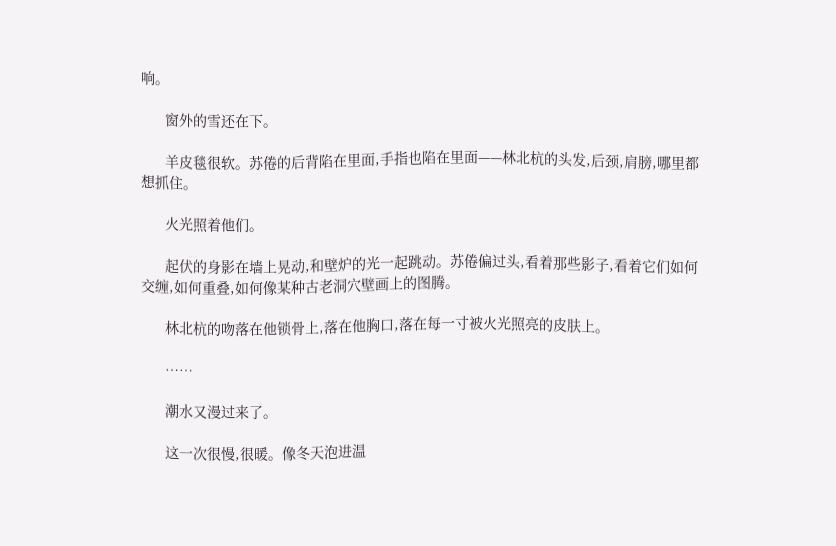响。

      窗外的雪还在下。

      羊皮毯很软。苏倦的后背陷在里面,手指也陷在里面——林北杭的头发,后颈,肩膀,哪里都想抓住。

      火光照着他们。

      起伏的身影在墙上晃动,和壁炉的光一起跳动。苏倦偏过头,看着那些影子,看着它们如何交缠,如何重叠,如何像某种古老洞穴壁画上的图腾。

      林北杭的吻落在他锁骨上,落在他胸口,落在每一寸被火光照亮的皮肤上。

      ……

      潮水又漫过来了。

      这一次很慢,很暖。像冬天泡进温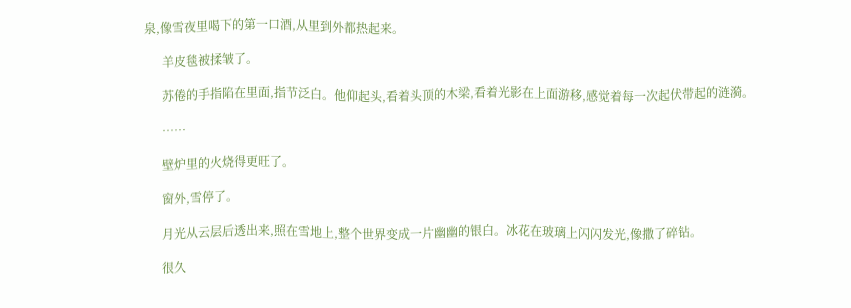泉,像雪夜里喝下的第一口酒,从里到外都热起来。

      羊皮毯被揉皱了。

      苏倦的手指陷在里面,指节泛白。他仰起头,看着头顶的木梁,看着光影在上面游移,感觉着每一次起伏带起的涟漪。

      ……

      壁炉里的火烧得更旺了。

      窗外,雪停了。

      月光从云层后透出来,照在雪地上,整个世界变成一片幽幽的银白。冰花在玻璃上闪闪发光,像撒了碎钻。

      很久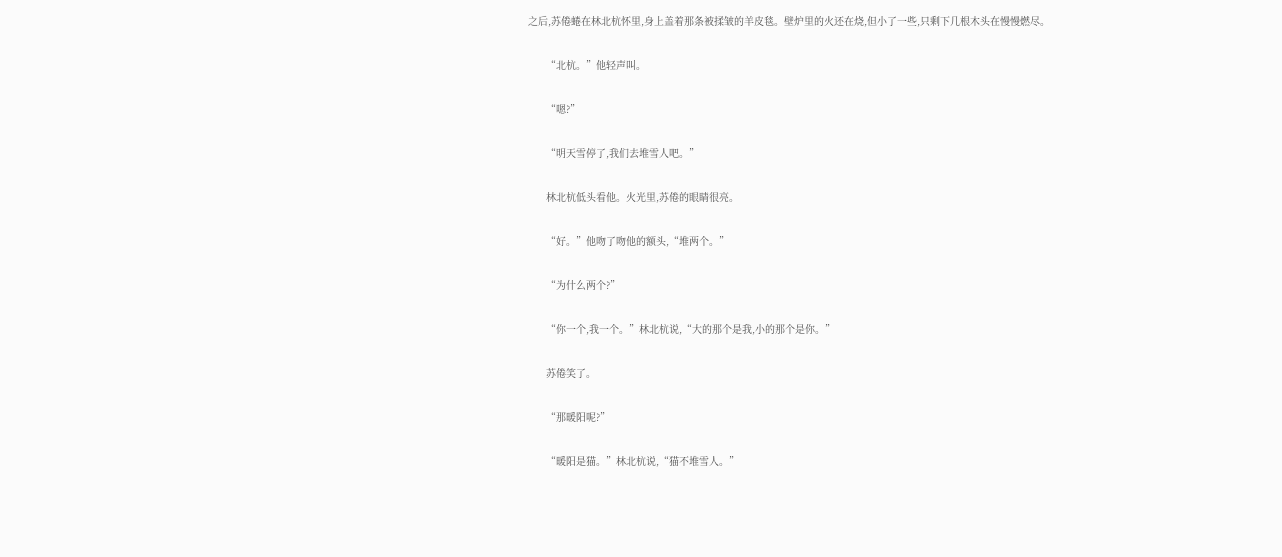之后,苏倦蜷在林北杭怀里,身上盖着那条被揉皱的羊皮毯。壁炉里的火还在烧,但小了一些,只剩下几根木头在慢慢燃尽。

      “北杭。”他轻声叫。

      “嗯?”

      “明天雪停了,我们去堆雪人吧。”

      林北杭低头看他。火光里,苏倦的眼睛很亮。

      “好。”他吻了吻他的额头,“堆两个。”

      “为什么两个?”

      “你一个,我一个。”林北杭说,“大的那个是我,小的那个是你。”

      苏倦笑了。

      “那暖阳呢?”

      “暖阳是猫。”林北杭说,“猫不堆雪人。”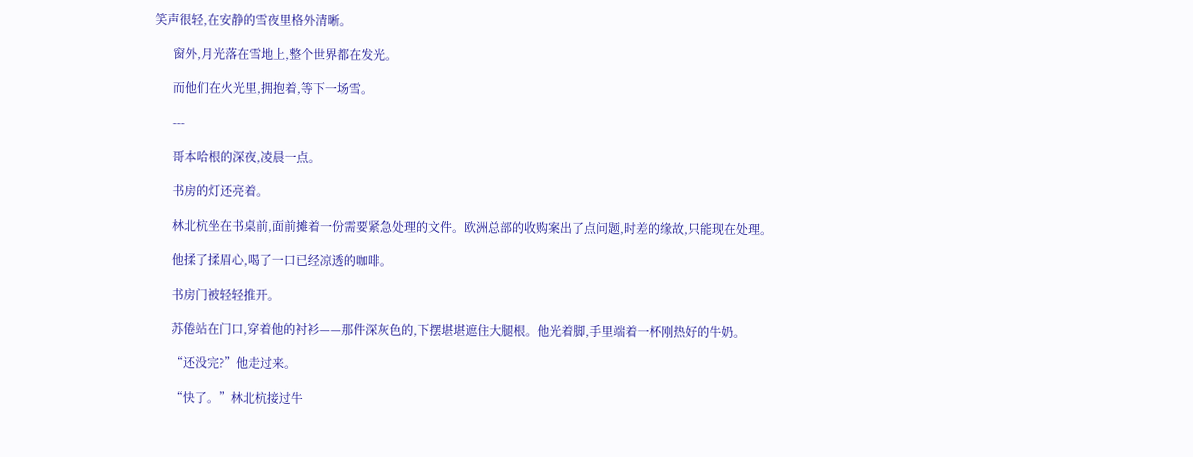笑声很轻,在安静的雪夜里格外清晰。

      窗外,月光落在雪地上,整个世界都在发光。

      而他们在火光里,拥抱着,等下一场雪。

      ---

      哥本哈根的深夜,凌晨一点。

      书房的灯还亮着。

      林北杭坐在书桌前,面前摊着一份需要紧急处理的文件。欧洲总部的收购案出了点问题,时差的缘故,只能现在处理。

      他揉了揉眉心,喝了一口已经凉透的咖啡。

      书房门被轻轻推开。

      苏倦站在门口,穿着他的衬衫——那件深灰色的,下摆堪堪遮住大腿根。他光着脚,手里端着一杯刚热好的牛奶。

      “还没完?”他走过来。

      “快了。”林北杭接过牛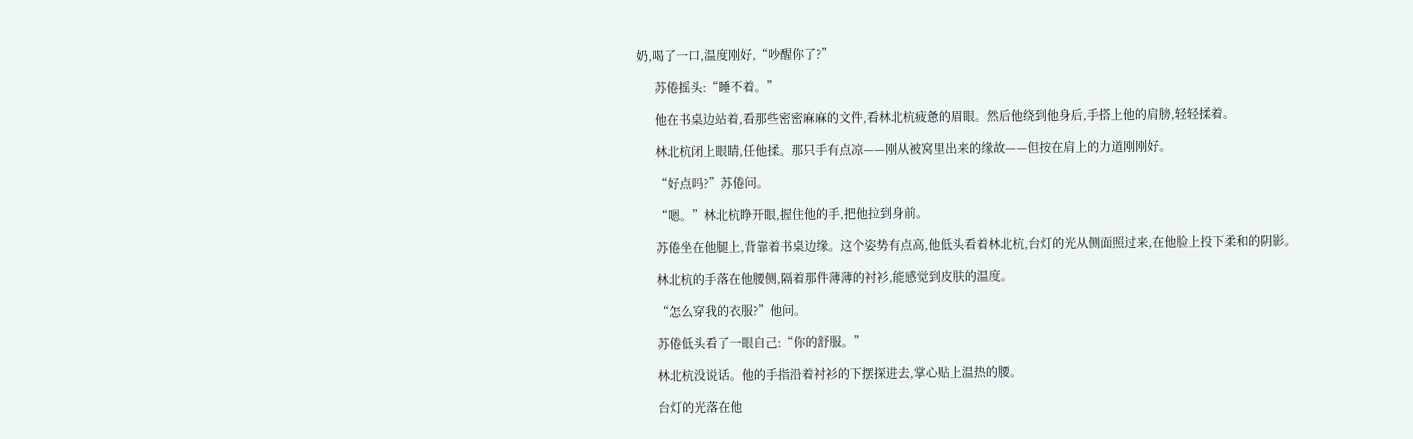奶,喝了一口,温度刚好,“吵醒你了?”

      苏倦摇头:“睡不着。”

      他在书桌边站着,看那些密密麻麻的文件,看林北杭疲惫的眉眼。然后他绕到他身后,手搭上他的肩膀,轻轻揉着。

      林北杭闭上眼睛,任他揉。那只手有点凉——刚从被窝里出来的缘故——但按在肩上的力道刚刚好。

      “好点吗?”苏倦问。

      “嗯。”林北杭睁开眼,握住他的手,把他拉到身前。

      苏倦坐在他腿上,背靠着书桌边缘。这个姿势有点高,他低头看着林北杭,台灯的光从侧面照过来,在他脸上投下柔和的阴影。

      林北杭的手落在他腰侧,隔着那件薄薄的衬衫,能感觉到皮肤的温度。

      “怎么穿我的衣服?”他问。

      苏倦低头看了一眼自己:“你的舒服。”

      林北杭没说话。他的手指沿着衬衫的下摆探进去,掌心贴上温热的腰。

      台灯的光落在他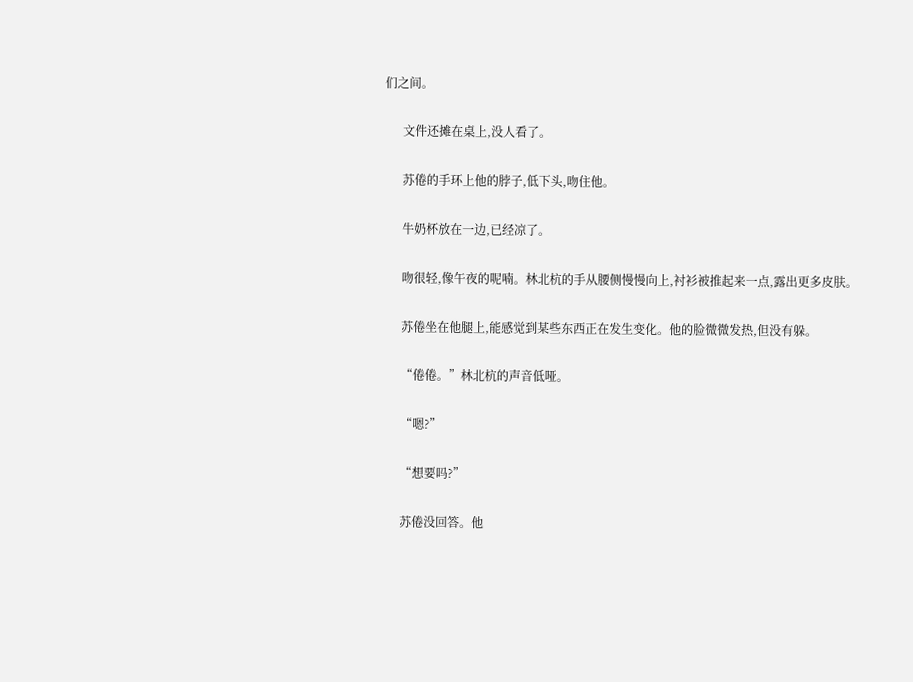们之间。

      文件还摊在桌上,没人看了。

      苏倦的手环上他的脖子,低下头,吻住他。

      牛奶杯放在一边,已经凉了。

      吻很轻,像午夜的呢喃。林北杭的手从腰侧慢慢向上,衬衫被推起来一点,露出更多皮肤。

      苏倦坐在他腿上,能感觉到某些东西正在发生变化。他的脸微微发热,但没有躲。

      “倦倦。”林北杭的声音低哑。

      “嗯?”

      “想要吗?”

      苏倦没回答。他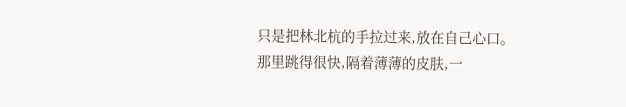只是把林北杭的手拉过来,放在自己心口。那里跳得很快,隔着薄薄的皮肤,一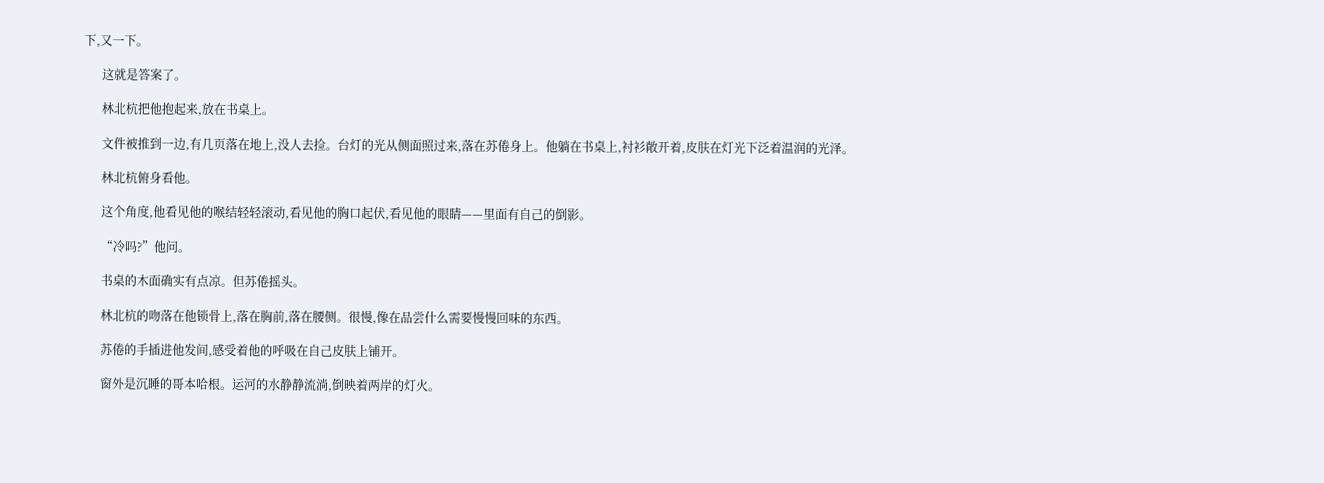下,又一下。

      这就是答案了。

      林北杭把他抱起来,放在书桌上。

      文件被推到一边,有几页落在地上,没人去捡。台灯的光从侧面照过来,落在苏倦身上。他躺在书桌上,衬衫敞开着,皮肤在灯光下泛着温润的光泽。

      林北杭俯身看他。

      这个角度,他看见他的喉结轻轻滚动,看见他的胸口起伏,看见他的眼睛——里面有自己的倒影。

      “冷吗?”他问。

      书桌的木面确实有点凉。但苏倦摇头。

      林北杭的吻落在他锁骨上,落在胸前,落在腰侧。很慢,像在品尝什么需要慢慢回味的东西。

      苏倦的手插进他发间,感受着他的呼吸在自己皮肤上铺开。

      窗外是沉睡的哥本哈根。运河的水静静流淌,倒映着两岸的灯火。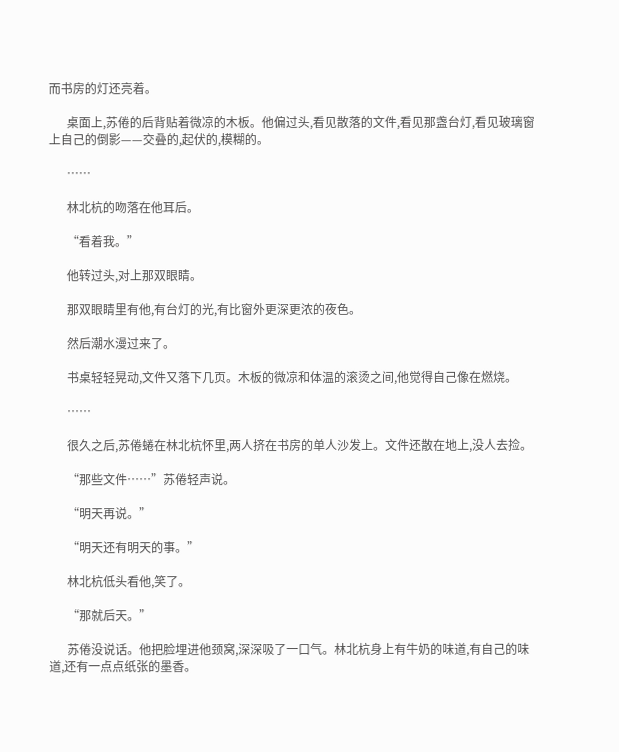而书房的灯还亮着。

      桌面上,苏倦的后背贴着微凉的木板。他偏过头,看见散落的文件,看见那盏台灯,看见玻璃窗上自己的倒影——交叠的,起伏的,模糊的。

      ……

      林北杭的吻落在他耳后。

      “看着我。”

      他转过头,对上那双眼睛。

      那双眼睛里有他,有台灯的光,有比窗外更深更浓的夜色。

      然后潮水漫过来了。

      书桌轻轻晃动,文件又落下几页。木板的微凉和体温的滚烫之间,他觉得自己像在燃烧。

      ……

      很久之后,苏倦蜷在林北杭怀里,两人挤在书房的单人沙发上。文件还散在地上,没人去捡。

      “那些文件……”苏倦轻声说。

      “明天再说。”

      “明天还有明天的事。”

      林北杭低头看他,笑了。

      “那就后天。”

      苏倦没说话。他把脸埋进他颈窝,深深吸了一口气。林北杭身上有牛奶的味道,有自己的味道,还有一点点纸张的墨香。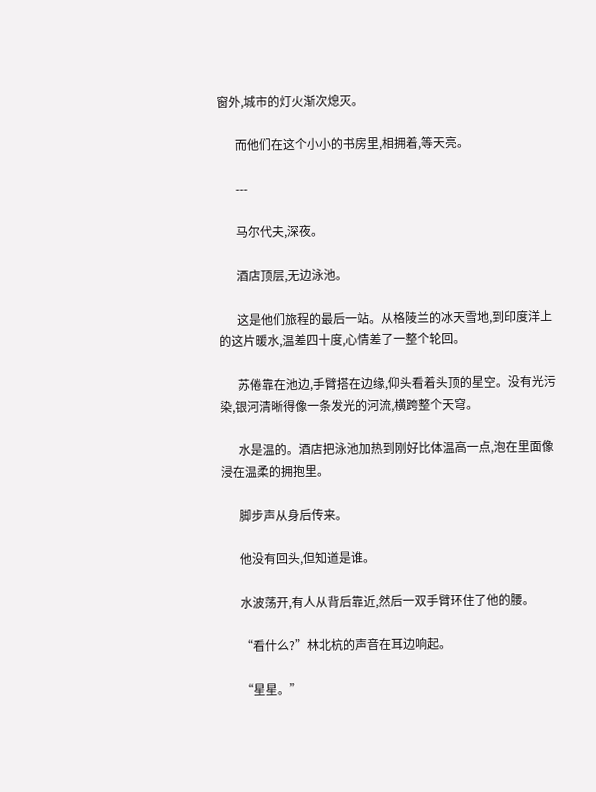窗外,城市的灯火渐次熄灭。

      而他们在这个小小的书房里,相拥着,等天亮。

      ---

      马尔代夫,深夜。

      酒店顶层,无边泳池。

      这是他们旅程的最后一站。从格陵兰的冰天雪地,到印度洋上的这片暖水,温差四十度,心情差了一整个轮回。

      苏倦靠在池边,手臂搭在边缘,仰头看着头顶的星空。没有光污染,银河清晰得像一条发光的河流,横跨整个天穹。

      水是温的。酒店把泳池加热到刚好比体温高一点,泡在里面像浸在温柔的拥抱里。

      脚步声从身后传来。

      他没有回头,但知道是谁。

      水波荡开,有人从背后靠近,然后一双手臂环住了他的腰。

      “看什么?”林北杭的声音在耳边响起。

      “星星。”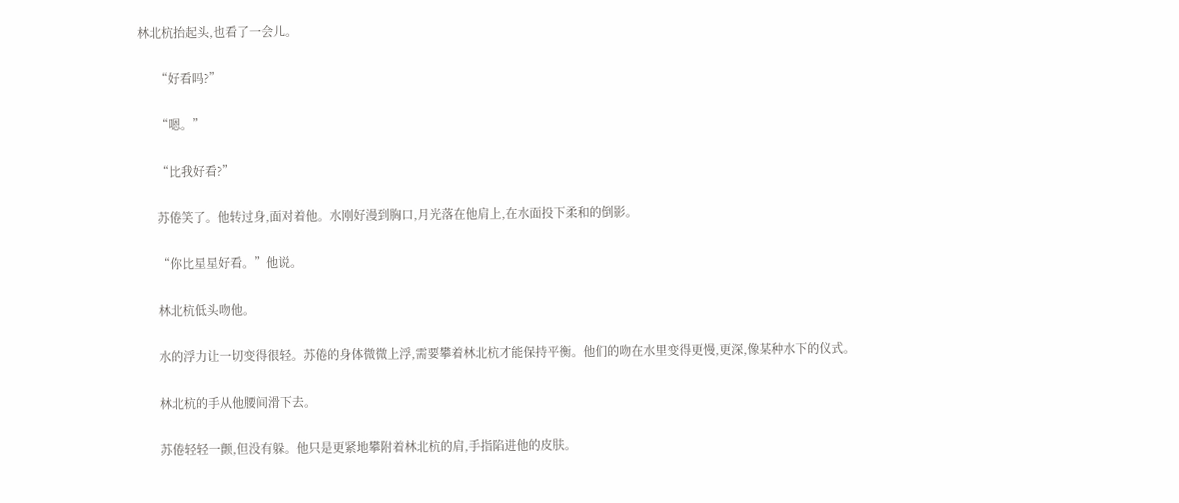林北杭抬起头,也看了一会儿。

      “好看吗?”

      “嗯。”

      “比我好看?”

      苏倦笑了。他转过身,面对着他。水刚好漫到胸口,月光落在他肩上,在水面投下柔和的倒影。

      “你比星星好看。”他说。

      林北杭低头吻他。

      水的浮力让一切变得很轻。苏倦的身体微微上浮,需要攀着林北杭才能保持平衡。他们的吻在水里变得更慢,更深,像某种水下的仪式。

      林北杭的手从他腰间滑下去。

      苏倦轻轻一颤,但没有躲。他只是更紧地攀附着林北杭的肩,手指陷进他的皮肤。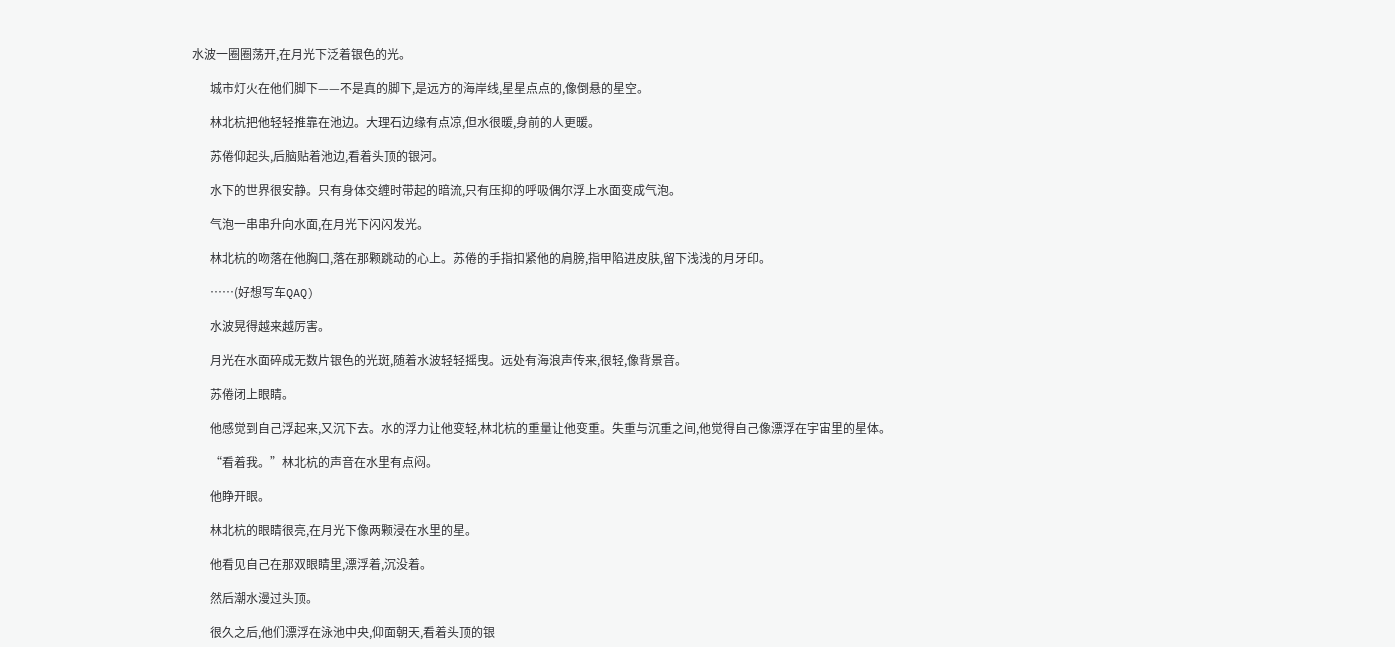水波一圈圈荡开,在月光下泛着银色的光。

      城市灯火在他们脚下——不是真的脚下,是远方的海岸线,星星点点的,像倒悬的星空。

      林北杭把他轻轻推靠在池边。大理石边缘有点凉,但水很暖,身前的人更暖。

      苏倦仰起头,后脑贴着池边,看着头顶的银河。

      水下的世界很安静。只有身体交缠时带起的暗流,只有压抑的呼吸偶尔浮上水面变成气泡。

      气泡一串串升向水面,在月光下闪闪发光。

      林北杭的吻落在他胸口,落在那颗跳动的心上。苏倦的手指扣紧他的肩膀,指甲陷进皮肤,留下浅浅的月牙印。

      ……(好想写车QAQ)

      水波晃得越来越厉害。

      月光在水面碎成无数片银色的光斑,随着水波轻轻摇曳。远处有海浪声传来,很轻,像背景音。

      苏倦闭上眼睛。

      他感觉到自己浮起来,又沉下去。水的浮力让他变轻,林北杭的重量让他变重。失重与沉重之间,他觉得自己像漂浮在宇宙里的星体。

      “看着我。”林北杭的声音在水里有点闷。

      他睁开眼。

      林北杭的眼睛很亮,在月光下像两颗浸在水里的星。

      他看见自己在那双眼睛里,漂浮着,沉没着。

      然后潮水漫过头顶。

      很久之后,他们漂浮在泳池中央,仰面朝天,看着头顶的银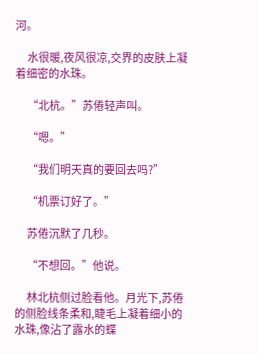河。

      水很暖,夜风很凉,交界的皮肤上凝着细密的水珠。

      “北杭。”苏倦轻声叫。

      “嗯。”

      “我们明天真的要回去吗?”

      “机票订好了。”

      苏倦沉默了几秒。

      “不想回。”他说。

      林北杭侧过脸看他。月光下,苏倦的侧脸线条柔和,睫毛上凝着细小的水珠,像沾了露水的蝶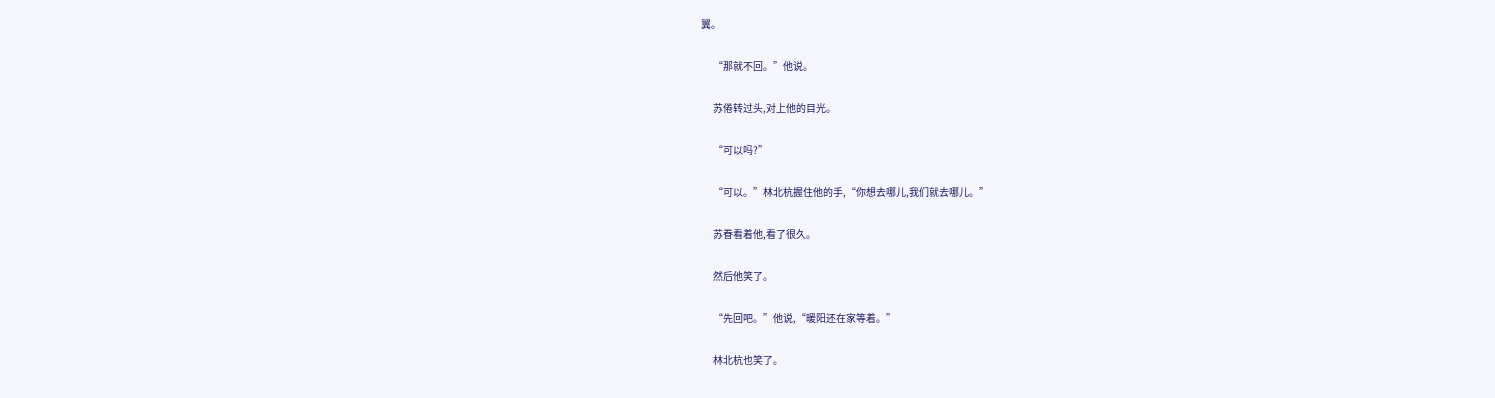翼。

      “那就不回。”他说。

      苏倦转过头,对上他的目光。

      “可以吗?”

      “可以。”林北杭握住他的手,“你想去哪儿,我们就去哪儿。”

      苏眷看着他,看了很久。

      然后他笑了。

      “先回吧。”他说,“暖阳还在家等着。”

      林北杭也笑了。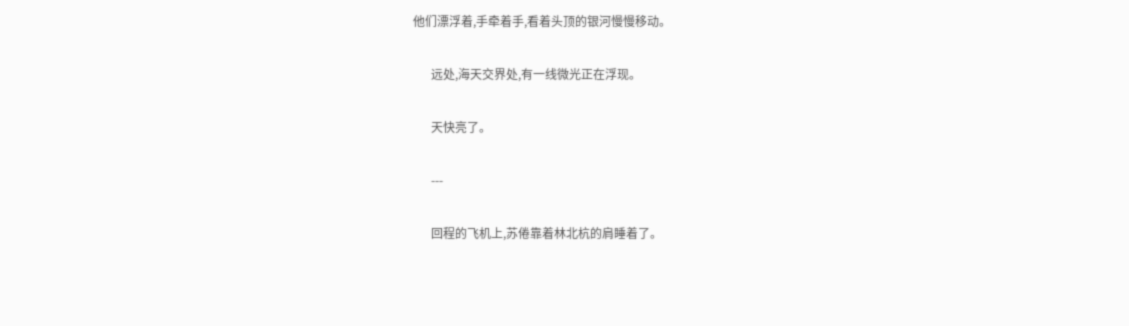他们漂浮着,手牵着手,看着头顶的银河慢慢移动。

      远处,海天交界处,有一线微光正在浮现。

      天快亮了。

      ---

      回程的飞机上,苏倦靠着林北杭的肩睡着了。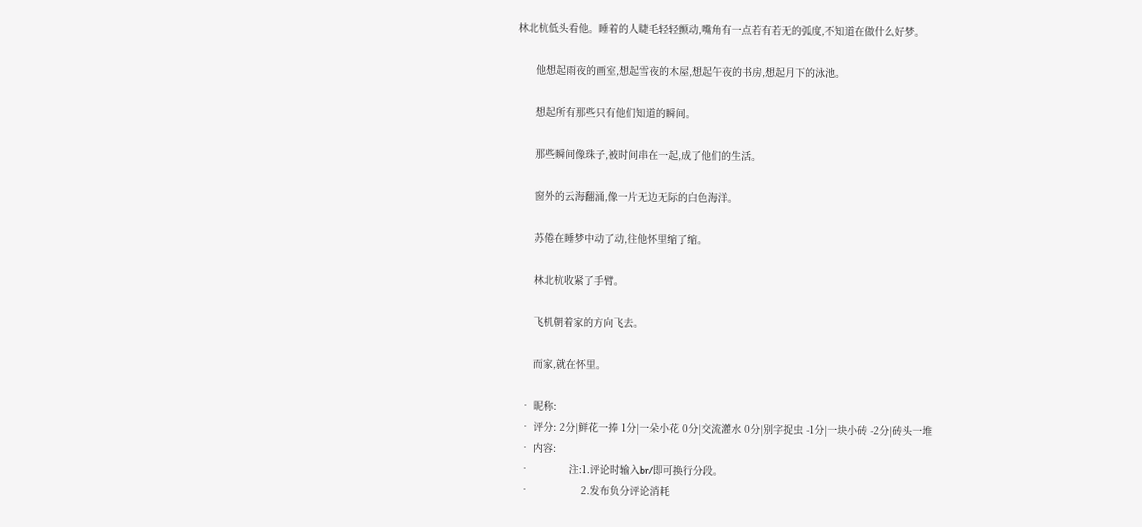林北杭低头看他。睡着的人睫毛轻轻颤动,嘴角有一点若有若无的弧度,不知道在做什么好梦。

      他想起雨夜的画室,想起雪夜的木屋,想起午夜的书房,想起月下的泳池。

      想起所有那些只有他们知道的瞬间。

      那些瞬间像珠子,被时间串在一起,成了他们的生活。

      窗外的云海翻涌,像一片无边无际的白色海洋。

      苏倦在睡梦中动了动,往他怀里缩了缩。

      林北杭收紧了手臂。

      飞机朝着家的方向飞去。

      而家,就在怀里。

  • 昵称:
  • 评分: 2分|鲜花一捧 1分|一朵小花 0分|交流灌水 0分|别字捉虫 -1分|一块小砖 -2分|砖头一堆
  • 内容:
  •             注:1.评论时输入br/即可换行分段。
  •                 2.发布负分评论消耗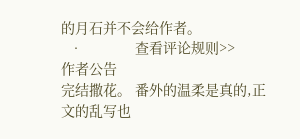的月石并不会给作者。
  •             查看评论规则>>
作者公告
完结撒花。 番外的温柔是真的,正文的乱写也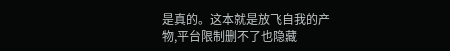是真的。这本就是放飞自我的产物,平台限制删不了也隐藏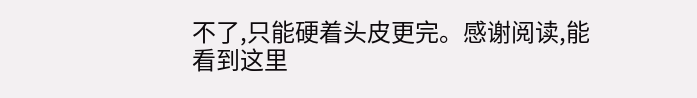不了,只能硬着头皮更完。感谢阅读,能看到这里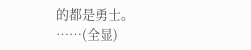的都是勇士。
……(全显)